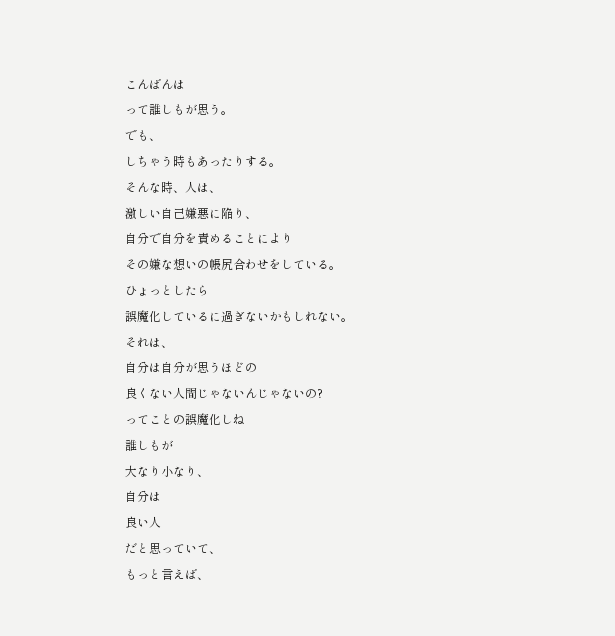こんばんは
って誰しもが思う。
でも、
しちゃう時もあったりする。
そんな時、人は、
激しい自己嫌悪に陥り、
自分で自分を責めることにより
その嫌な想いの帳尻合わせをしている。
ひょっとしたら
誤魔化しているに過ぎないかもしれない。
それは、
自分は自分が思うほどの
良くない人間じゃないんじゃないの?
ってことの誤魔化しね
誰しもが
大なり小なり、
自分は
良い人
だと思っていて、
もっと言えば、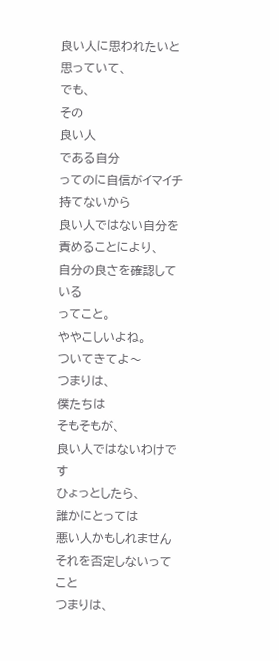良い人に思われたいと思っていて、
でも、
その
良い人
である自分
ってのに自信がイマイチ持てないから
良い人ではない自分を
責めることにより、
自分の良さを確認している
ってこと。
ややこしいよね。
ついてきてよ〜
つまりは、
僕たちは
そもそもが、
良い人ではないわけです
ひょっとしたら、
誰かにとっては
悪い人かもしれません
それを否定しないってこと
つまりは、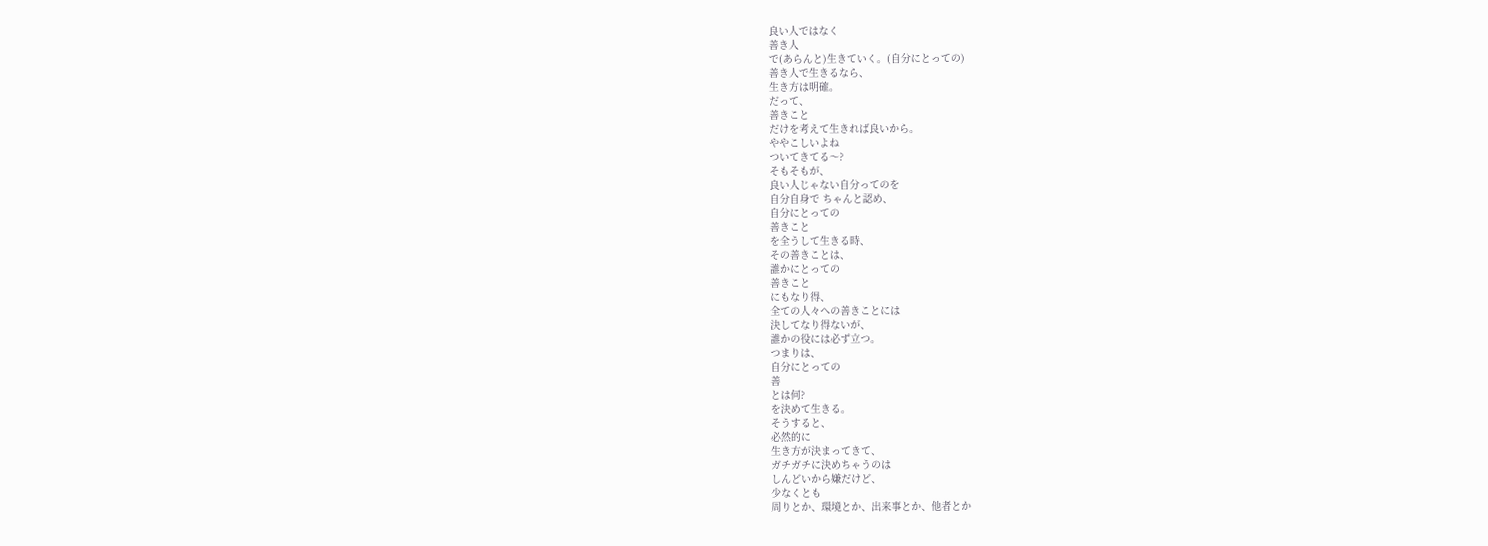良い人ではなく
善き人
で(あらんと)生きていく。(自分にとっての)
善き人で生きるなら、
生き方は明確。
だって、
善きこと
だけを考えて生きれば良いから。
ややこしいよね
ついてきてる〜?
そもそもが、
良い人じゃない自分ってのを
自分自身で ちゃんと認め、
自分にとっての
善きこと
を全うして生きる時、
その善きことは、
誰かにとっての
善きこと
にもなり得、
全ての人々への善きことには
決してなり得ないが、
誰かの役には必ず立つ。
つまりは、
自分にとっての
善
とは何?
を決めて生きる。
そうすると、
必然的に
生き方が決まってきて、
ガチガチに決めちゃうのは
しんどいから嫌だけど、
少なくとも
周りとか、環境とか、出来事とか、他者とか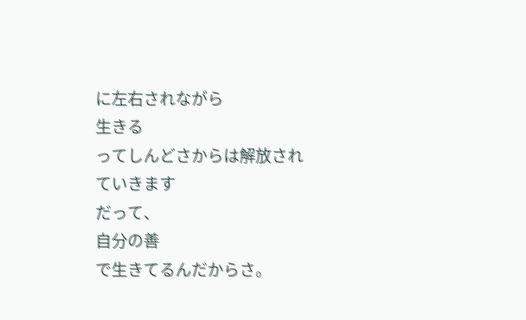に左右されながら
生きる
ってしんどさからは解放されていきます
だって、
自分の善
で生きてるんだからさ。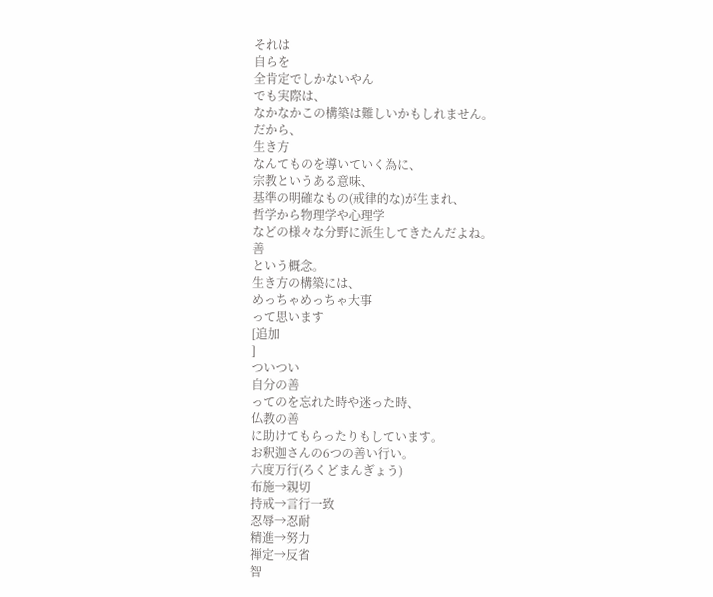それは
自らを
全肯定でしかないやん
でも実際は、
なかなかこの構築は難しいかもしれません。
だから、
生き方
なんてものを導いていく為に、
宗教というある意味、
基準の明確なもの(戒律的な)が生まれ、
哲学から物理学や心理学
などの様々な分野に派生してきたんだよね。
善
という概念。
生き方の構築には、
めっちゃめっちゃ大事
って思います
[追加
]
ついつい
自分の善
ってのを忘れた時や迷った時、
仏教の善
に助けてもらったりもしています。
お釈迦さんの6つの善い行い。
六度万行(ろくどまんぎょう)
布施→親切
持戒→言行一致
忍辱→忍耐
精進→努力
禅定→反省
智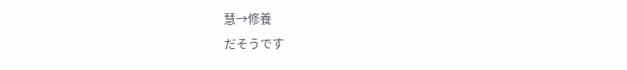慧→修養
だそうです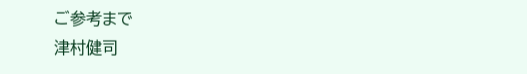ご参考まで
津村健司